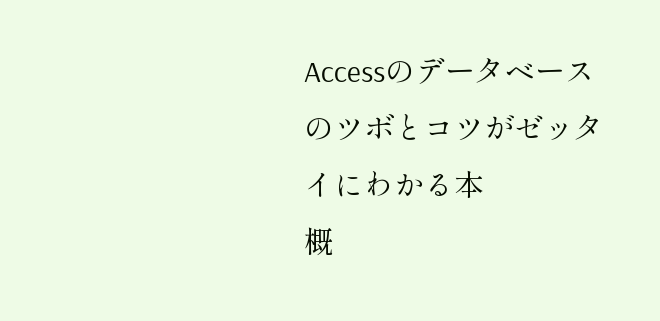Accessのデータベースのツボとコツがゼッタイにわかる本
概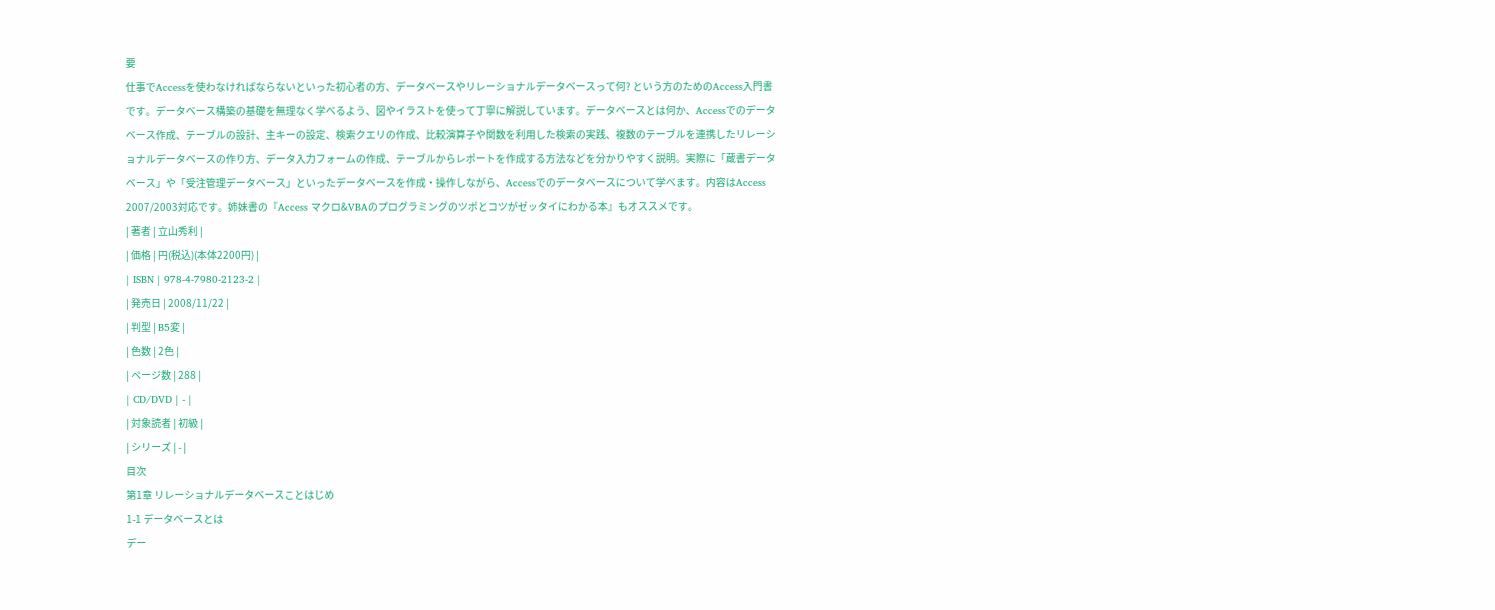要
仕事でAccessを使わなければならないといった初心者の方、データベースやリレーショナルデータベースって何? という方のためのAccess入門書です。データベース構築の基礎を無理なく学べるよう、図やイラストを使って丁寧に解説しています。データベースとは何か、Accessでのデータベース作成、テーブルの設計、主キーの設定、検索クエリの作成、比較演算子や関数を利用した検索の実践、複数のテーブルを連携したリレーショナルデータベースの作り方、データ入力フォームの作成、テーブルからレポートを作成する方法などを分かりやすく説明。実際に「蔵書データベース」や「受注管理データベース」といったデータベースを作成・操作しながら、Accessでのデータベースについて学べます。内容はAccess 2007/2003対応です。姉妹書の『Access マクロ&VBAのプログラミングのツボとコツがゼッタイにわかる本』もオススメです。
| 著者 | 立山秀利 |
| 価格 | 円(税込)(本体2200円) |
| ISBN | 978-4-7980-2123-2 |
| 発売日 | 2008/11/22 |
| 判型 | B5変 |
| 色数 | 2色 |
| ページ数 | 288 |
| CD/DVD | - |
| 対象読者 | 初級 |
| シリーズ | - |
目次
第1章 リレーショナルデータベースことはじめ
1-1 データベースとは
デー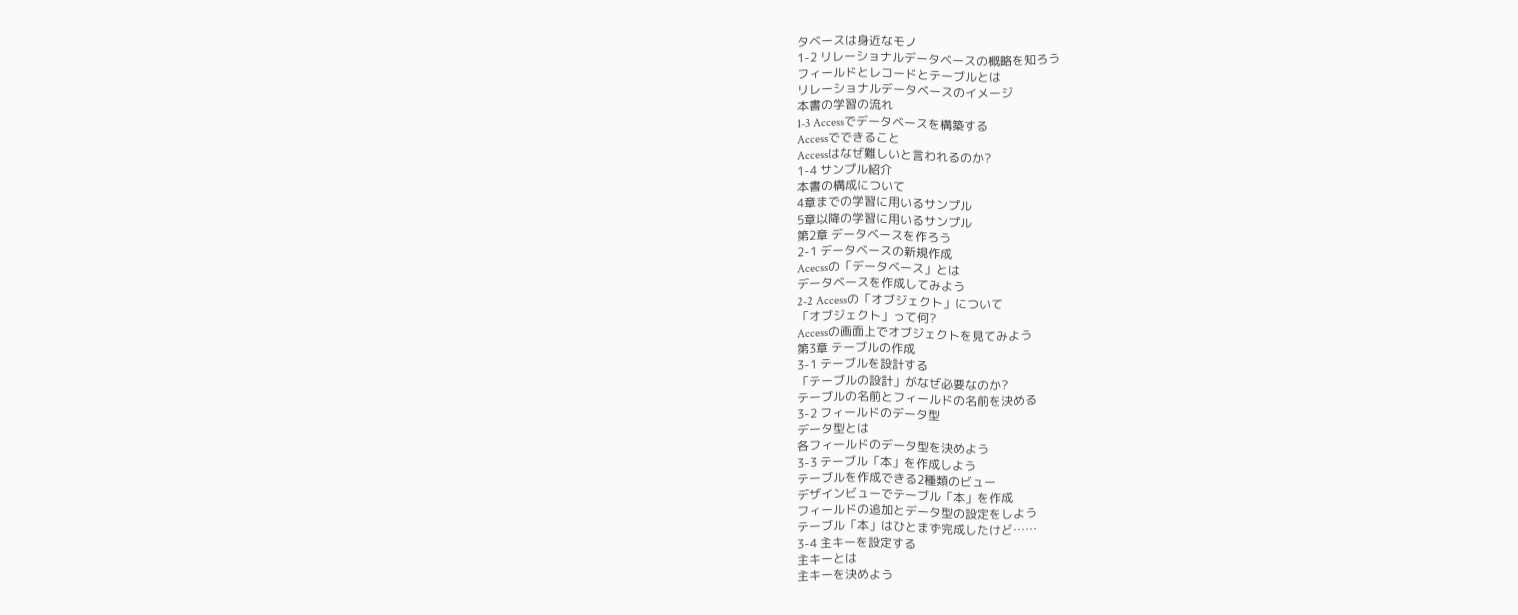タベースは身近なモノ
1-2 リレーショナルデータベースの概略を知ろう
フィールドとレコードとテーブルとは
リレーショナルデータベースのイメージ
本書の学習の流れ
1-3 Accessでデータベースを構築する
Accessでできること
Accessはなぜ難しいと言われるのか?
1-4 サンプル紹介
本書の構成について
4章までの学習に用いるサンプル
5章以降の学習に用いるサンプル
第2章 データベースを作ろう
2-1 データベースの新規作成
Acecssの「データベース」とは
データベースを作成してみよう
2-2 Accessの「オブジェクト」について
「オブジェクト」って何?
Accessの画面上でオブジェクトを見てみよう
第3章 テーブルの作成
3-1 テーブルを設計する
「テーブルの設計」がなぜ必要なのか?
テーブルの名前とフィールドの名前を決める
3-2 フィールドのデータ型
データ型とは
各フィールドのデータ型を決めよう
3-3 テーブル「本」を作成しよう
テーブルを作成できる2種類のビュー
デザインビューでテーブル「本」を作成
フィールドの追加とデータ型の設定をしよう
テーブル「本」はひとまず完成したけど……
3-4 主キーを設定する
主キーとは
主キーを決めよう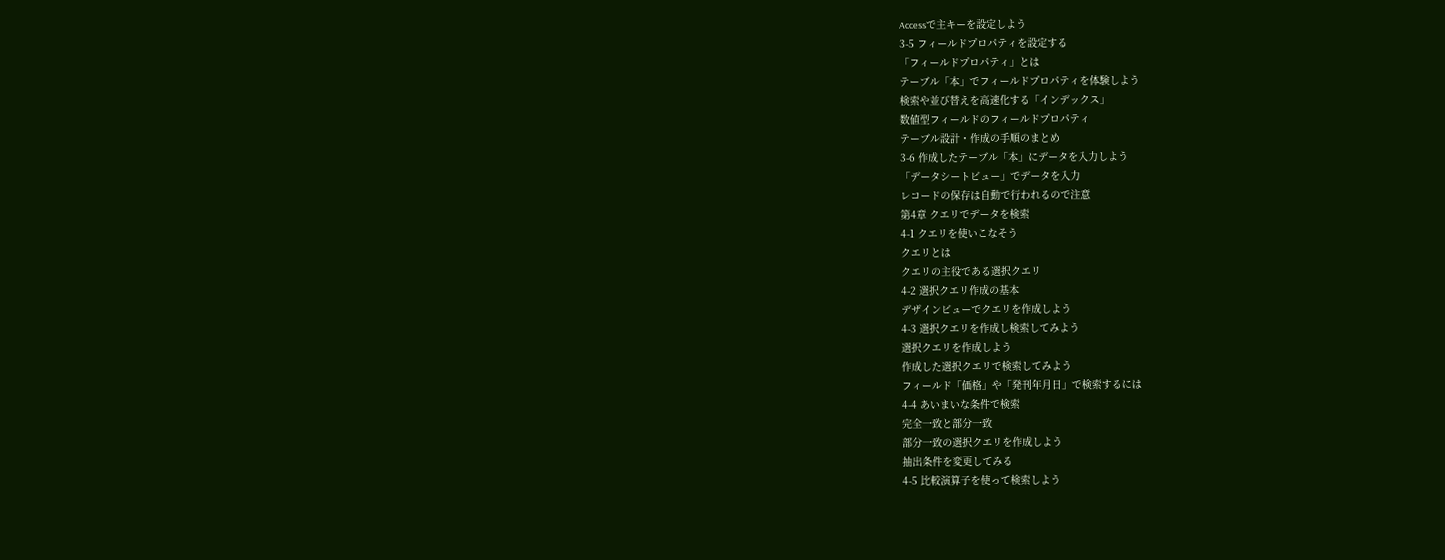Accessで主キーを設定しよう
3-5 フィールドプロパティを設定する
「フィールドプロパティ」とは
テーブル「本」でフィールドプロパティを体験しよう
検索や並び替えを高速化する「インデックス」
数値型フィールドのフィールドプロパティ
テーブル設計・作成の手順のまとめ
3-6 作成したテーブル「本」にデータを入力しよう
「データシートビュー」でデータを入力
レコードの保存は自動で行われるので注意
第4章 クエリでデータを検索
4-1 クエリを使いこなそう
クエリとは
クエリの主役である選択クエリ
4-2 選択クエリ作成の基本
デザインビューでクエリを作成しよう
4-3 選択クエリを作成し検索してみよう
選択クエリを作成しよう
作成した選択クエリで検索してみよう
フィールド「価格」や「発刊年月日」で検索するには
4-4 あいまいな条件で検索
完全一致と部分一致
部分一致の選択クエリを作成しよう
抽出条件を変更してみる
4-5 比較演算子を使って検索しよう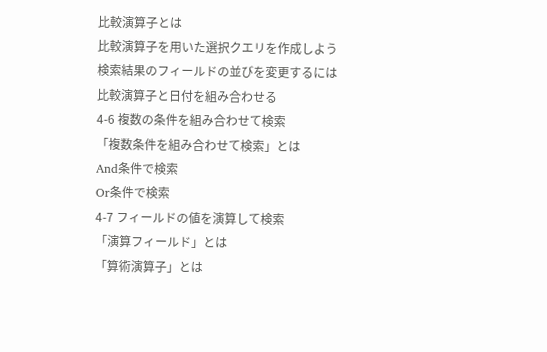比較演算子とは
比較演算子を用いた選択クエリを作成しよう
検索結果のフィールドの並びを変更するには
比較演算子と日付を組み合わせる
4-6 複数の条件を組み合わせて検索
「複数条件を組み合わせて検索」とは
And条件で検索
Or条件で検索
4-7 フィールドの値を演算して検索
「演算フィールド」とは
「算術演算子」とは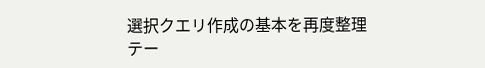選択クエリ作成の基本を再度整理
テー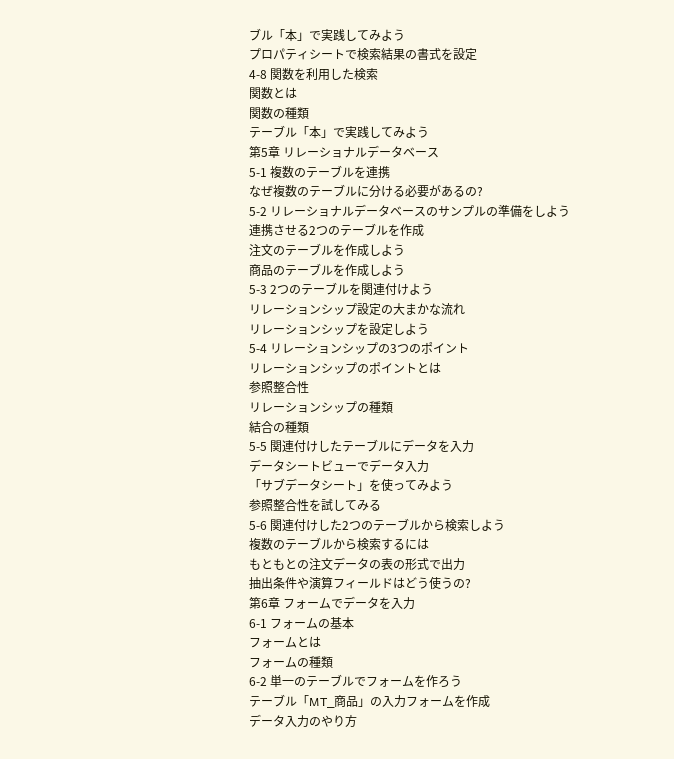ブル「本」で実践してみよう
プロパティシートで検索結果の書式を設定
4-8 関数を利用した検索
関数とは
関数の種類
テーブル「本」で実践してみよう
第5章 リレーショナルデータベース
5-1 複数のテーブルを連携
なぜ複数のテーブルに分ける必要があるの?
5-2 リレーショナルデータベースのサンプルの準備をしよう
連携させる2つのテーブルを作成
注文のテーブルを作成しよう
商品のテーブルを作成しよう
5-3 2つのテーブルを関連付けよう
リレーションシップ設定の大まかな流れ
リレーションシップを設定しよう
5-4 リレーションシップの3つのポイント
リレーションシップのポイントとは
参照整合性
リレーションシップの種類
結合の種類
5-5 関連付けしたテーブルにデータを入力
データシートビューでデータ入力
「サブデータシート」を使ってみよう
参照整合性を試してみる
5-6 関連付けした2つのテーブルから検索しよう
複数のテーブルから検索するには
もともとの注文データの表の形式で出力
抽出条件や演算フィールドはどう使うの?
第6章 フォームでデータを入力
6-1 フォームの基本
フォームとは
フォームの種類
6-2 単一のテーブルでフォームを作ろう
テーブル「MT_商品」の入力フォームを作成
データ入力のやり方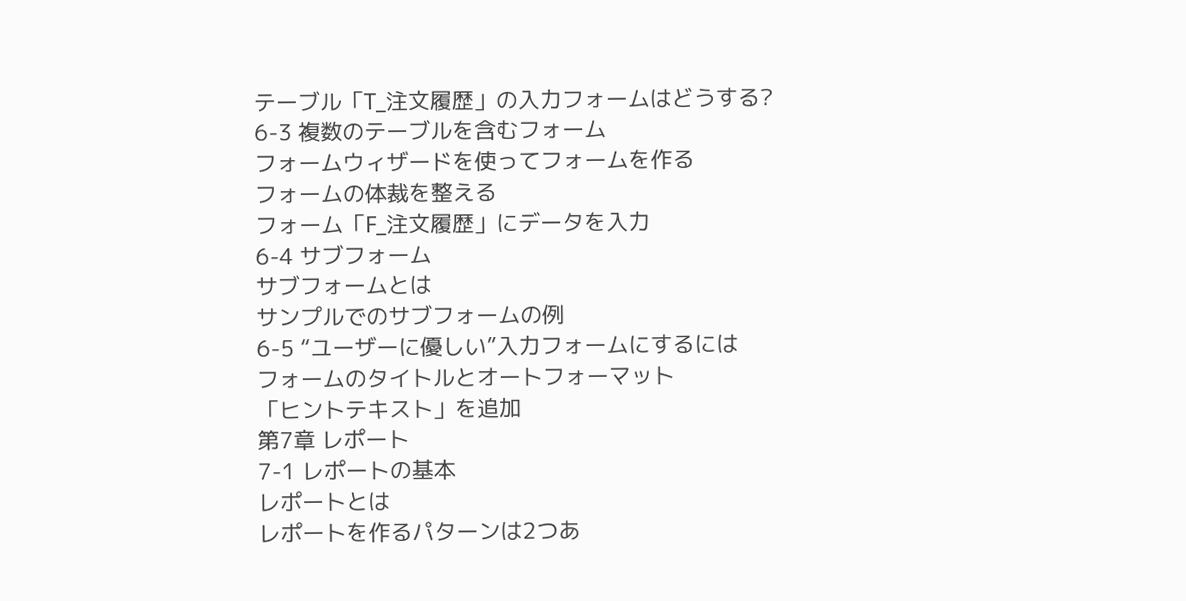テーブル「T_注文履歴」の入力フォームはどうする?
6-3 複数のテーブルを含むフォーム
フォームウィザードを使ってフォームを作る
フォームの体裁を整える
フォーム「F_注文履歴」にデータを入力
6-4 サブフォーム
サブフォームとは
サンプルでのサブフォームの例
6-5 “ユーザーに優しい”入力フォームにするには
フォームのタイトルとオートフォーマット
「ヒントテキスト」を追加
第7章 レポート
7-1 レポートの基本
レポートとは
レポートを作るパターンは2つあ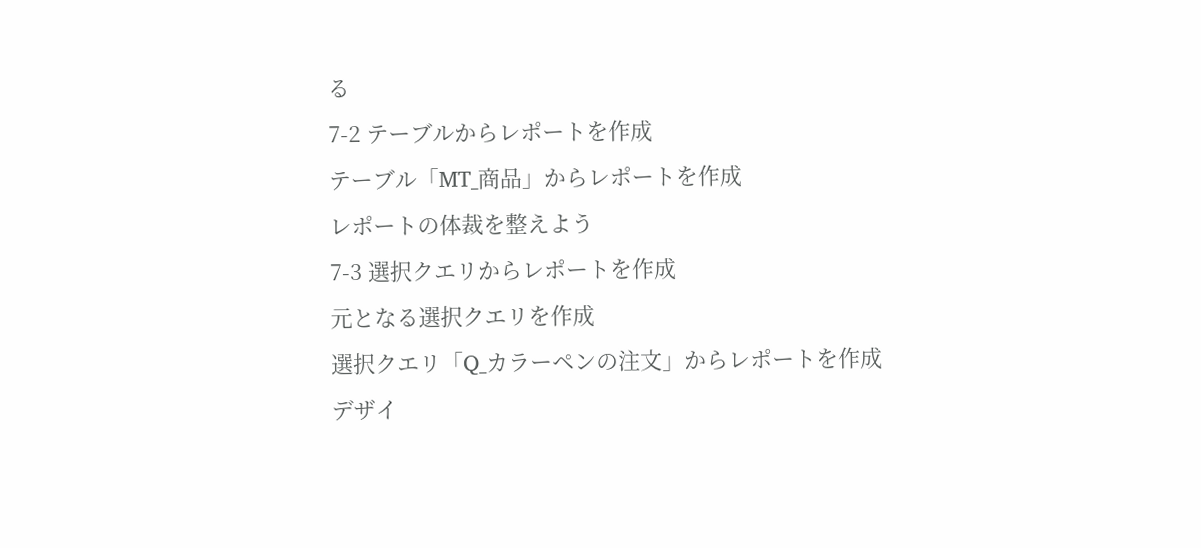る
7-2 テーブルからレポートを作成
テーブル「MT_商品」からレポートを作成
レポートの体裁を整えよう
7-3 選択クエリからレポートを作成
元となる選択クエリを作成
選択クエリ「Q_カラーペンの注文」からレポートを作成
デザイ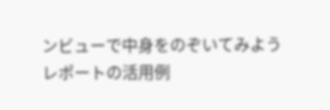ンビューで中身をのぞいてみよう
レポートの活用例